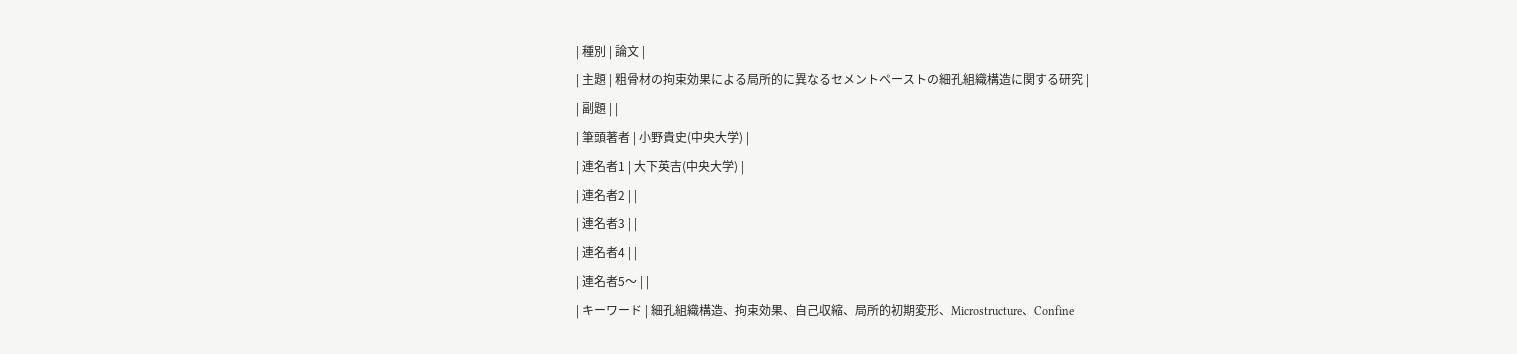| 種別 | 論文 |
| 主題 | 粗骨材の拘束効果による局所的に異なるセメントペーストの細孔組織構造に関する研究 |
| 副題 | |
| 筆頭著者 | 小野貴史(中央大学) |
| 連名者1 | 大下英吉(中央大学) |
| 連名者2 | |
| 連名者3 | |
| 連名者4 | |
| 連名者5〜 | |
| キーワード | 細孔組織構造、拘束効果、自己収縮、局所的初期変形、Microstructure、Confine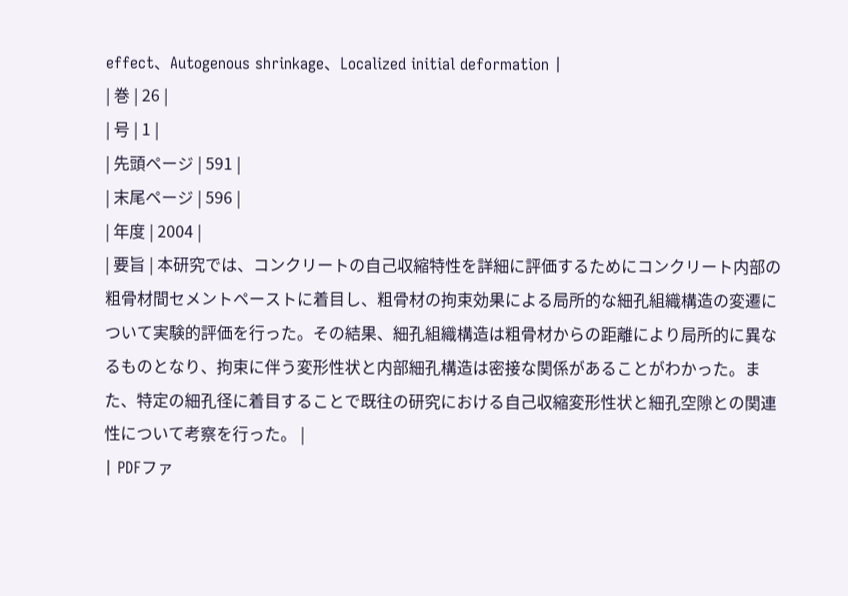effect、Autogenous shrinkage、Localized initial deformation |
| 巻 | 26 |
| 号 | 1 |
| 先頭ページ | 591 |
| 末尾ページ | 596 |
| 年度 | 2004 |
| 要旨 | 本研究では、コンクリートの自己収縮特性を詳細に評価するためにコンクリート内部の粗骨材間セメントペーストに着目し、粗骨材の拘束効果による局所的な細孔組織構造の変遷について実験的評価を行った。その結果、細孔組織構造は粗骨材からの距離により局所的に異なるものとなり、拘束に伴う変形性状と内部細孔構造は密接な関係があることがわかった。また、特定の細孔径に着目することで既往の研究における自己収縮変形性状と細孔空隙との関連性について考察を行った。 |
| PDFファ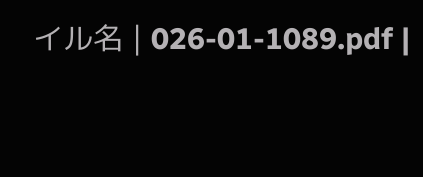イル名 | 026-01-1089.pdf |